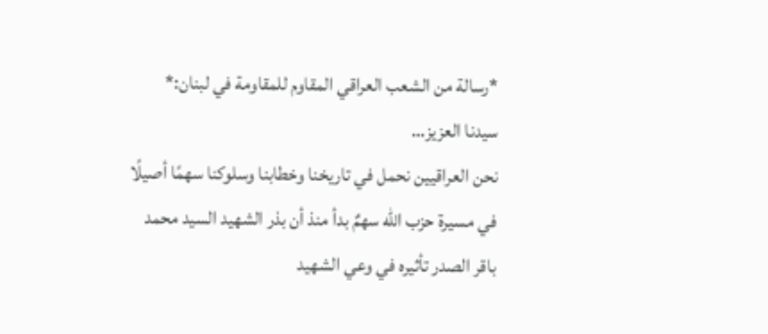*رسالة من الشعب العراقي المقاوم للمقاومة في لبنان:*
سيدنا العزيز…
نحن العراقيين نحمل في تاريخنا وخطابنا وسلوكنا سهمًا أصيلًا في مسيرة حزب الله سهمٌ بدأ منذ أن بذر الشهيد السيد محمد باقر الصدر تأثيره في وعي الشهيد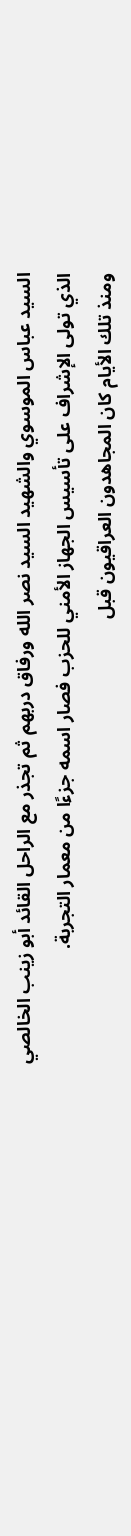السيد عباس الموسوي والشهيد السيد نصر الله ورفاق دربهم ثم تجذر مع الراحل القائد أبو زينب الخالصي الذي تولى الإشراف على تأسيس الجهاز الأمني للحزب فصار اسمه جزءًا من معمار التجربة.
ومنذ تلك الأيام كان المجاهدون العراقيون قبل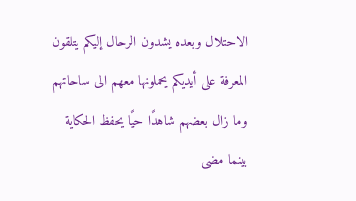الاحتلال وبعده يشدون الرحال إليكم يتلقون المعرفة على أيديكم يحملونها معهم الى ساحاتهم وما زال بعضهم شاهدًا حيًا يحفظ الحكاية بينما مضى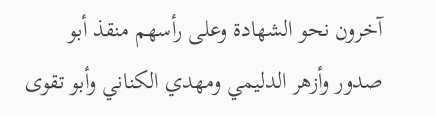آخرون نحو الشهادة وعلى رأسهم منقذ أبو صدور وأزهر الدليمي ومهدي الكناني وأبو تقوى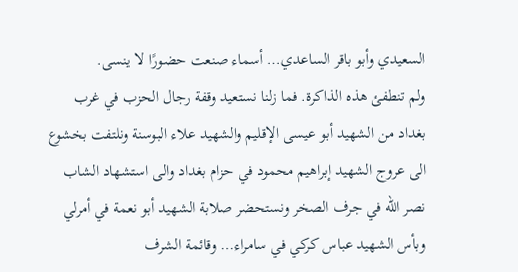السعيدي وأبو باقر الساعدي… أسماء صنعت حضورًا لا ينسى.
ولم تنطفئ هذه الذاكرة. فما زلنا نستعيد وقفة رجال الحزب في غرب بغداد من الشهيد أبو عيسى الإقليم والشهيد علاء البوسنة ونلتفت بخشوع الى عروج الشهيد إبراهيم محمود في حزام بغداد والى استشهاد الشاب نصر الله في جرف الصخر ونستحضر صلابة الشهيد أبو نعمة في أمرلي وبأس الشهيد عباس كركي في سامراء… وقائمة الشرف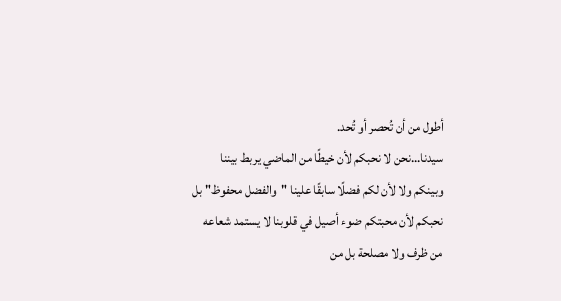أطول من أن تُحصر أو تُحد.
سيدنا…نحن لا نحبكم لأن خيطًا من الماضي يربط بيننا وبينكم ولا لأن لكم فضلًا سابقًا علينا "والفضل محفوظ" بل نحبكم لأن محبتكم ضوء أصيل في قلوبنا لا يستمد شعاعه من ظرف ولا مصلحة بل من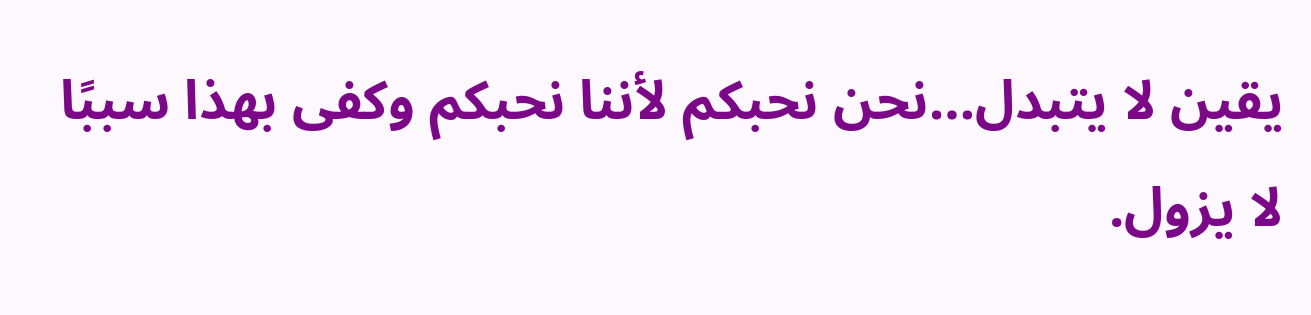يقين لا يتبدل…نحن نحبكم لأننا نحبكم وكفى بهذا سببًا لا يزول.